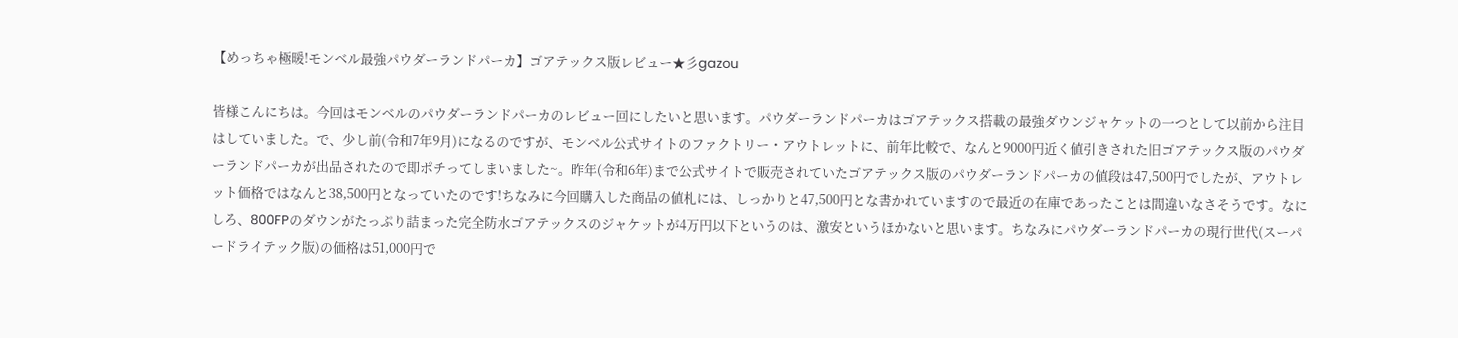【めっちゃ極暖!モンベル最強パウダーランドパーカ】ゴアテックス版レビュー★彡gazou

皆様こんにちは。今回はモンベルのパウダーランドパーカのレビュー回にしたいと思います。パウダーランドパーカはゴアテックス搭載の最強ダウンジャケットの一つとして以前から注目はしていました。で、少し前(令和7年9月)になるのですが、モンベル公式サイトのファクトリー・アウトレットに、前年比較で、なんと9000円近く値引きされた旧ゴアテックス版のパウダーランドパーカが出品されたので即ポチってしまいました~。昨年(令和6年)まで公式サイトで販売されていたゴアテックス版のパウダーランドパーカの値段は47,500円でしたが、アウトレット価格ではなんと38,500円となっていたのです!ちなみに今回購入した商品の値札には、しっかりと47,500円とな書かれていますので最近の在庫であったことは間違いなさそうです。なにしろ、800FPのダウンがたっぷり詰まった完全防水ゴアテックスのジャケットが4万円以下というのは、激安というほかないと思います。ちなみにパウダーランドパーカの現行世代(スーパードライテック版)の価格は51,000円で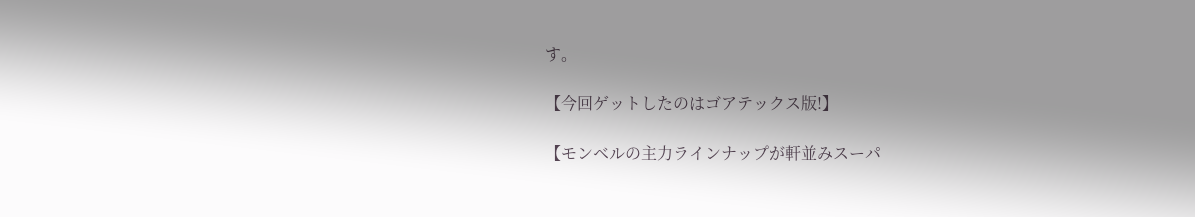す。

【今回ゲットしたのはゴアテックス版!】

【モンベルの主力ラインナップが軒並みスーパ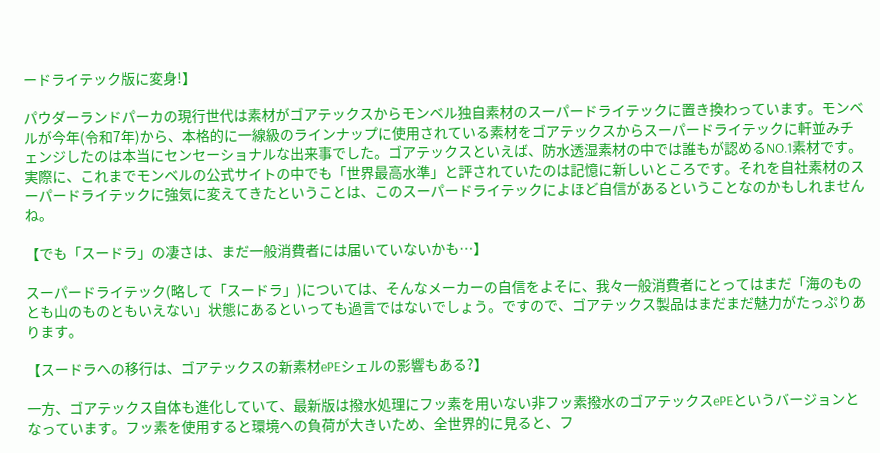ードライテック版に変身!】

パウダーランドパーカの現行世代は素材がゴアテックスからモンベル独自素材のスーパードライテックに置き換わっています。モンベルが今年(令和7年)から、本格的に一線級のラインナップに使用されている素材をゴアテックスからスーパードライテックに軒並みチェンジしたのは本当にセンセーショナルな出来事でした。ゴアテックスといえば、防水透湿素材の中では誰もが認めるNO.1素材です。実際に、これまでモンベルの公式サイトの中でも「世界最高水準」と評されていたのは記憶に新しいところです。それを自社素材のスーパードライテックに強気に変えてきたということは、このスーパードライテックによほど自信があるということなのかもしれませんね。

【でも「スードラ」の凄さは、まだ一般消費者には届いていないかも…】

スーパードライテック(略して「スードラ」)については、そんなメーカーの自信をよそに、我々一般消費者にとってはまだ「海のものとも山のものともいえない」状態にあるといっても過言ではないでしょう。ですので、ゴアテックス製品はまだまだ魅力がたっぷりあります。

【スードラへの移行は、ゴアテックスの新素材ePEシェルの影響もある?】

一方、ゴアテックス自体も進化していて、最新版は撥水処理にフッ素を用いない非フッ素撥水のゴアテックスePEというバージョンとなっています。フッ素を使用すると環境への負荷が大きいため、全世界的に見ると、フ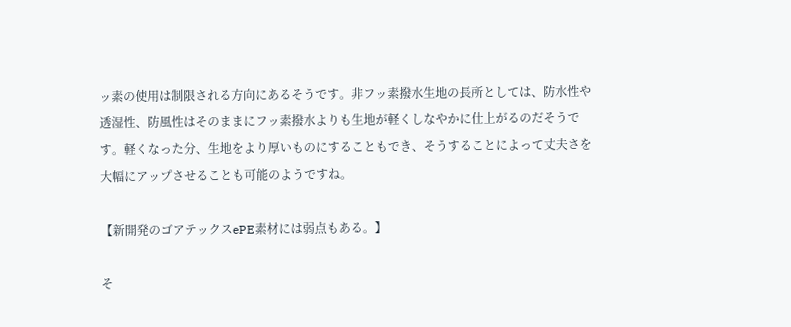ッ素の使用は制限される方向にあるそうです。非フッ素撥水生地の長所としては、防水性や透湿性、防風性はそのままにフッ素撥水よりも生地が軽くしなやかに仕上がるのだそうです。軽くなった分、生地をより厚いものにすることもでき、そうすることによって丈夫さを大幅にアップさせることも可能のようですね。

【新開発のゴアテックスePE素材には弱点もある。】

そ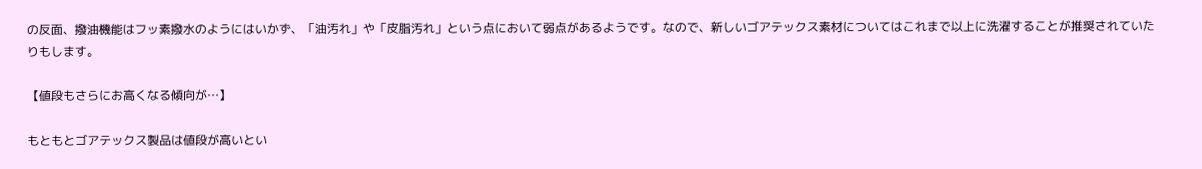の反面、撥油機能はフッ素撥水のようにはいかず、「油汚れ」や「皮脂汚れ」という点において弱点があるようです。なので、新しいゴアテックス素材についてはこれまで以上に洗濯することが推奨されていたりもします。

【値段もさらにお高くなる傾向が…】

もともとゴアテックス製品は値段が高いとい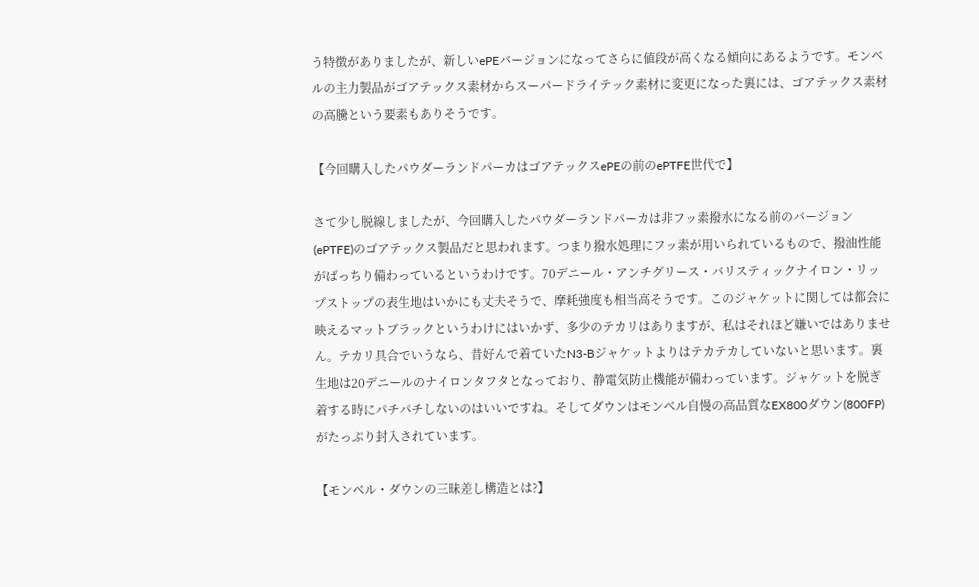う特徴がありましたが、新しいePEバージョンになってさらに値段が高くなる傾向にあるようです。モンベルの主力製品がゴアテックス素材からスーパードライテック素材に変更になった裏には、ゴアテックス素材の高騰という要素もありそうです。

【今回購入したパウダーランドパーカはゴアテックスePEの前のePTFE世代で】

さて少し脱線しましたが、今回購入したパウダーランドパーカは非フッ素撥水になる前のバージョン(ePTFE)のゴアテックス製品だと思われます。つまり撥水処理にフッ素が用いられているもので、撥油性能がばっちり備わっているというわけです。70デニール・アンチグリース・バリスティックナイロン・リップストップの表生地はいかにも丈夫そうで、摩耗強度も相当高そうです。このジャケットに関しては都会に映えるマットブラックというわけにはいかず、多少のテカリはありますが、私はそれほど嫌いではありません。テカリ具合でいうなら、昔好んで着ていたN3-Bジャケットよりはテカテカしていないと思います。裏生地は20デニールのナイロンタフタとなっており、静電気防止機能が備わっています。ジャケットを脱ぎ着する時にパチパチしないのはいいですね。そしてダウンはモンベル自慢の高品質なEX800ダウン(800FP)がたっぷり封入されています。

【モンベル・ダウンの三昧差し構造とは?】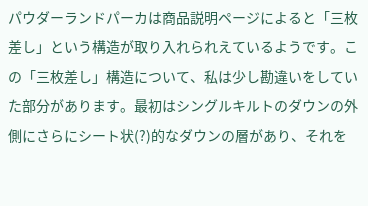パウダーランドパーカは商品説明ページによると「三枚差し」という構造が取り入れられえているようです。この「三枚差し」構造について、私は少し勘違いをしていた部分があります。最初はシングルキルトのダウンの外側にさらにシート状(?)的なダウンの層があり、それを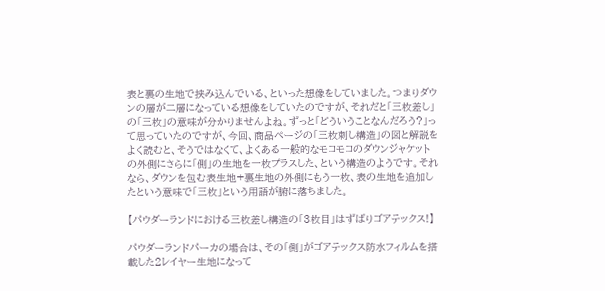表と裏の生地で挟み込んでいる、といった想像をしていました。つまりダウンの層が二層になっている想像をしていたのですが、それだと「三枚差し」の「三枚」の意味が分かりませんよね。ずっと「どういうことなんだろう?」って思っていたのですが、今回、商品ページの「三枚刺し構造」の図と解説をよく読むと、そうではなくて、よくある一般的なモコモコのダウンジャケットの外側にさらに「側」の生地を一枚プラスした、という構造のようです。それなら、ダウンを包む表生地+裏生地の外側にもう一枚、表の生地を追加したという意味で「三枚」という用語が腑に落ちました。

【パウダーランドにおける三枚差し構造の「3枚目」はずばりゴアテックス!】

パウダーランドパーカの場合は、その「側」がゴアテックス防水フィルムを搭載した2レイヤー生地になって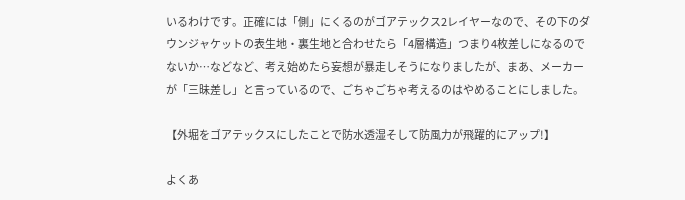いるわけです。正確には「側」にくるのがゴアテックス2レイヤーなので、その下のダウンジャケットの表生地・裏生地と合わせたら「4層構造」つまり4枚差しになるのでないか…などなど、考え始めたら妄想が暴走しそうになりましたが、まあ、メーカーが「三昧差し」と言っているので、ごちゃごちゃ考えるのはやめることにしました。

【外堀をゴアテックスにしたことで防水透湿そして防風力が飛躍的にアップ!】

よくあ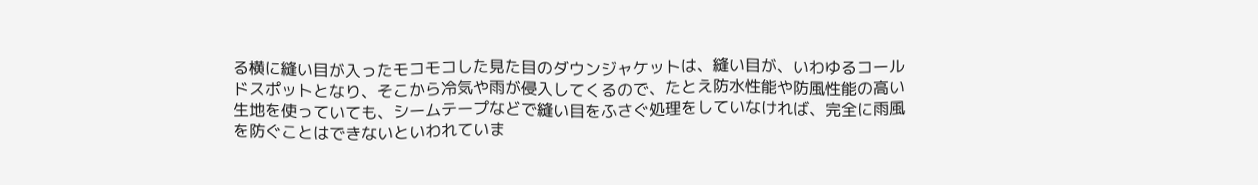る横に縫い目が入ったモコモコした見た目のダウンジャケットは、縫い目が、いわゆるコールドスポットとなり、そこから冷気や雨が侵入してくるので、たとえ防水性能や防風性能の高い生地を使っていても、シームテープなどで縫い目をふさぐ処理をしていなければ、完全に雨風を防ぐことはできないといわれていま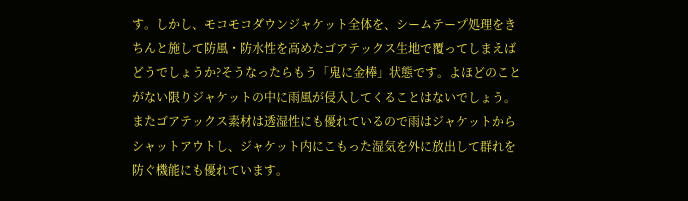す。しかし、モコモコダウンジャケット全体を、シームテープ処理をきちんと施して防風・防水性を高めたゴアテックス生地で覆ってしまえばどうでしょうか?そうなったらもう「鬼に金棒」状態です。よほどのことがない限りジャケットの中に雨風が侵入してくることはないでしょう。またゴアテックス素材は透湿性にも優れているので雨はジャケットからシャットアウトし、ジャケット内にこもった湿気を外に放出して群れを防ぐ機能にも優れています。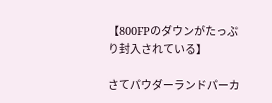【800FPのダウンがたっぷり封入されている】

さてパウダーランドパーカ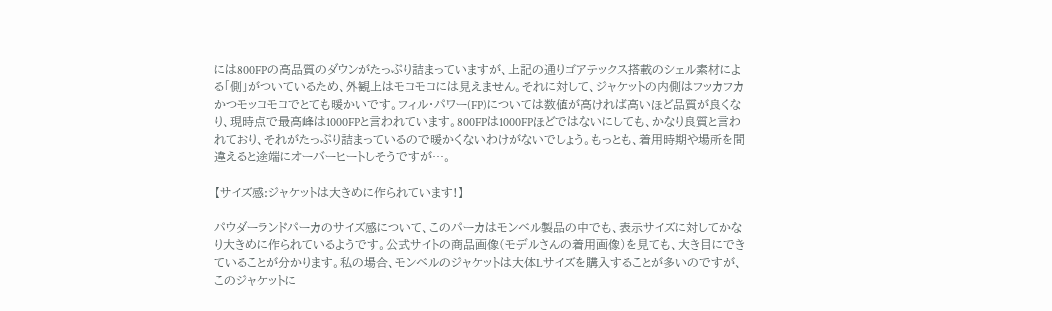には800FPの高品質のダウンがたっぷり詰まっていますが、上記の通りゴアテックス搭載のシェル素材による「側」がついているため、外観上はモコモコには見えません。それに対して、ジャケットの内側はフッカフカかつモッコモコでとても暖かいです。フィル・パワー(FP)については数値が高ければ高いほど品質が良くなり、現時点で最高峰は1000FPと言われています。800FPは1000FPほどではないにしても、かなり良質と言われており、それがたっぷり詰まっているので暖かくないわけがないでしょう。もっとも、着用時期や場所を間違えると途端にオーバーヒートしそうですが…。

【サイズ感:ジャケットは大きめに作られています!】

パウダーランドパーカのサイズ感について、このパーカはモンベル製品の中でも、表示サイズに対してかなり大きめに作られているようです。公式サイトの商品画像(モデルさんの着用画像)を見ても、大き目にできていることが分かります。私の場合、モンベルのジャケットは大体Lサイズを購入することが多いのですが、このジャケットに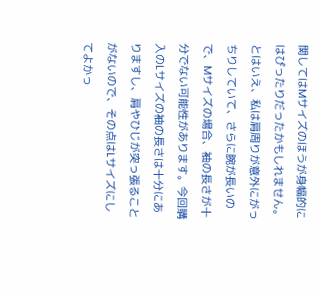関してはMサイズのほうが身幅的にはぴったりだったかもしれません。とはいえ、私は肩周りが意外にがっちりしていて、さらに腕が長いので、Mサイズの場合、袖の長さが十分でない可能性があります。今回購入のLサイズの袖の長さは十分にありますし、肩やひじが突っ張ることがないので、その点はLサイズにしてよかっ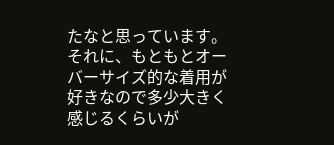たなと思っています。それに、もともとオーバーサイズ的な着用が好きなので多少大きく感じるくらいが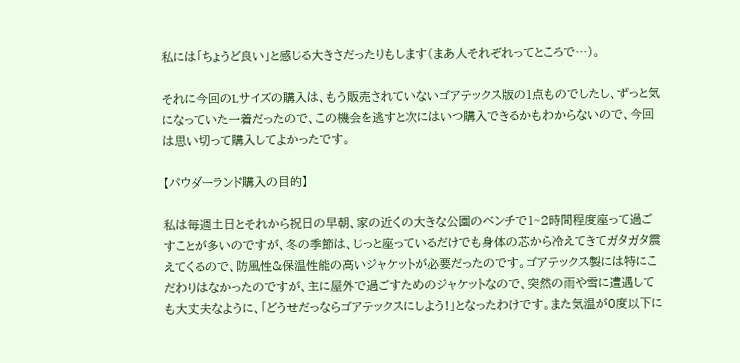私には「ちょうど良い」と感じる大きさだったりもします(まあ人それぞれってところで…)。

それに今回のLサイズの購入は、もう販売されていないゴアテックス版の1点ものでしたし、ずっと気になっていた一着だったので、この機会を逃すと次にはいつ購入できるかもわからないので、今回は思い切って購入してよかったです。

【パウダーランド購入の目的】

私は毎週土日とそれから祝日の早朝、家の近くの大きな公園のベンチで1~2時間程度座って過ごすことが多いのですが、冬の季節は、じっと座っているだけでも身体の芯から冷えてきてガタガタ震えてくるので、防風性&保温性能の高いジャケットが必要だったのです。ゴアテックス製には特にこだわりはなかったのですが、主に屋外で過ごすためのジャケットなので、突然の雨や雪に遭遇しても大丈夫なように、「どうせだっならゴアテックスにしよう!」となったわけです。また気温が0度以下に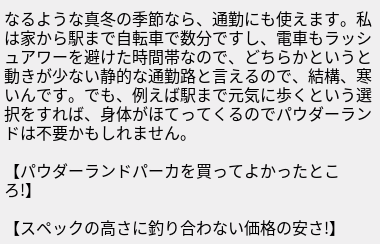なるような真冬の季節なら、通勤にも使えます。私は家から駅まで自転車で数分ですし、電車もラッシュアワーを避けた時間帯なので、どちらかというと動きが少ない静的な通勤路と言えるので、結構、寒いんです。でも、例えば駅まで元気に歩くという選択をすれば、身体がほてってくるのでパウダーランドは不要かもしれません。

【パウダーランドパーカを買ってよかったところ!】

【スペックの高さに釣り合わない価格の安さ!】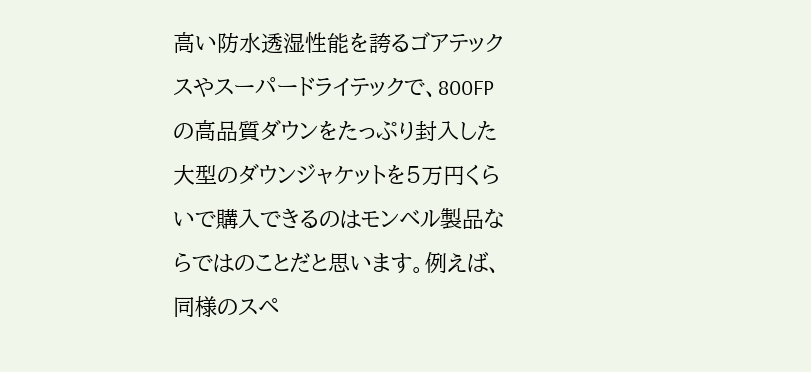高い防水透湿性能を誇るゴアテックスやスーパードライテックで、800FPの高品質ダウンをたっぷり封入した大型のダウンジャケットを5万円くらいで購入できるのはモンベル製品ならではのことだと思います。例えば、同様のスペ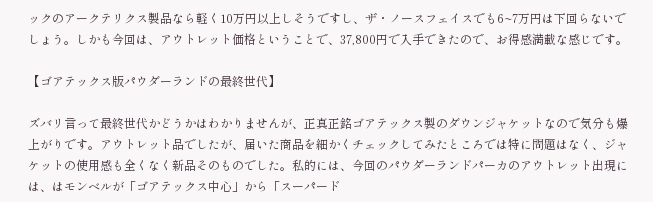ックのアークテリクス製品なら軽く10万円以上しそうですし、ザ・ノースフェイスでも6~7万円は下回らないでしょう。しかも今回は、アウトレット価格ということで、37,800円で入手できたので、お得感満載な感じです。

【ゴアテックス版パウダーランドの最終世代】

ズバリ言って最終世代かどうかはわかりませんが、正真正銘ゴアテックス製のダウンジャケットなので気分も爆上がりです。アウトレット品でしたが、届いた商品を細かくチェックしてみたところでは特に問題はなく、ジャケットの使用感も全くなく新品そのものでした。私的には、今回のパウダーランドパーカのアウトレット出現には、はモンベルが「ゴアテックス中心」から「スーパード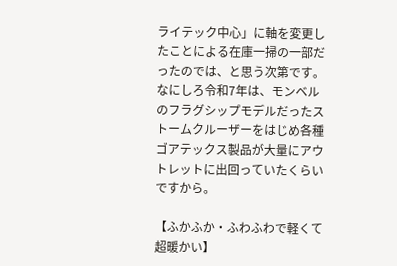ライテック中心」に軸を変更したことによる在庫一掃の一部だったのでは、と思う次第です。なにしろ令和7年は、モンベルのフラグシップモデルだったストームクルーザーをはじめ各種ゴアテックス製品が大量にアウトレットに出回っていたくらいですから。

【ふかふか・ふわふわで軽くて超暖かい】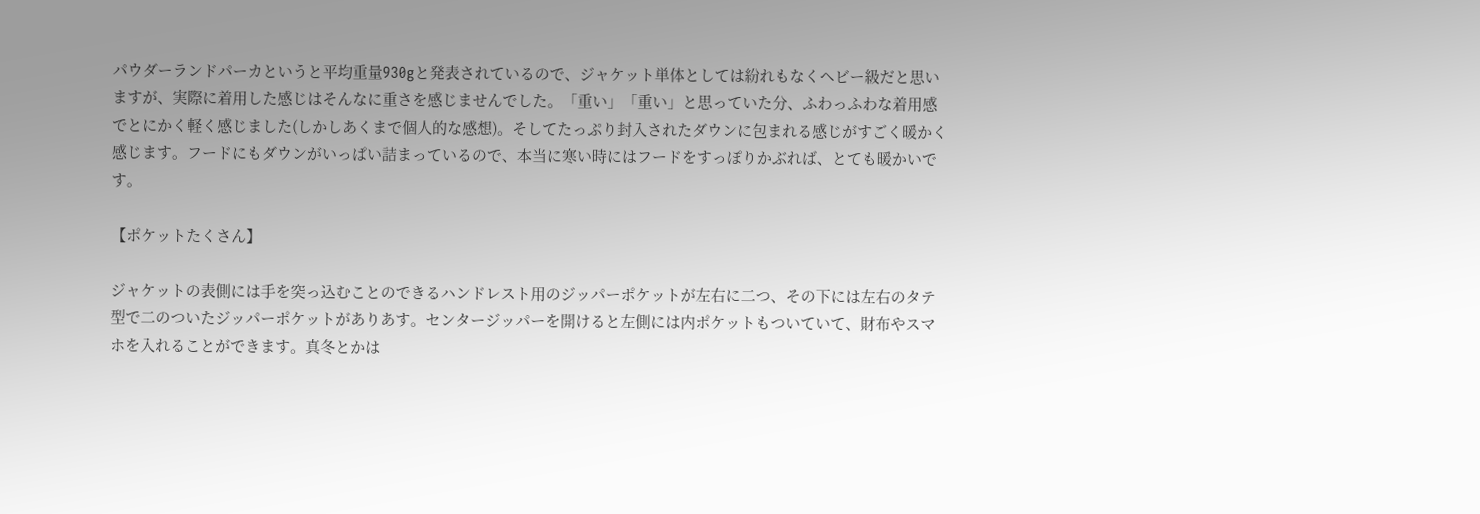パウダーランドパーカというと平均重量930gと発表されているので、ジャケット単体としては紛れもなくヘビー級だと思いますが、実際に着用した感じはそんなに重さを感じませんでした。「重い」「重い」と思っていた分、ふわっふわな着用感でとにかく軽く感じました(しかしあくまで個人的な感想)。そしてたっぷり封入されたダウンに包まれる感じがすごく暖かく感じます。フードにもダウンがいっぱい詰まっているので、本当に寒い時にはフードをすっぽりかぶれば、とても暖かいです。

【ポケットたくさん】

ジャケットの表側には手を突っ込むことのできるハンドレスト用のジッパーポケットが左右に二つ、その下には左右のタテ型で二のついたジッパーポケットがありあす。センタージッパーを開けると左側には内ポケットもついていて、財布やスマホを入れることができます。真冬とかは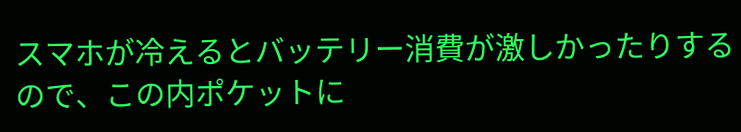スマホが冷えるとバッテリー消費が激しかったりするので、この内ポケットに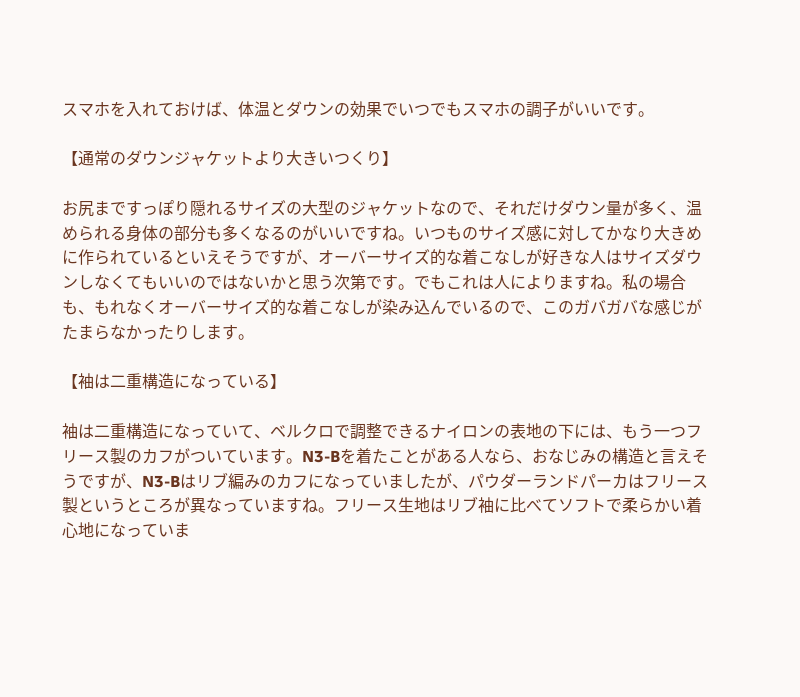スマホを入れておけば、体温とダウンの効果でいつでもスマホの調子がいいです。

【通常のダウンジャケットより大きいつくり】

お尻まですっぽり隠れるサイズの大型のジャケットなので、それだけダウン量が多く、温められる身体の部分も多くなるのがいいですね。いつものサイズ感に対してかなり大きめに作られているといえそうですが、オーバーサイズ的な着こなしが好きな人はサイズダウンしなくてもいいのではないかと思う次第です。でもこれは人によりますね。私の場合も、もれなくオーバーサイズ的な着こなしが染み込んでいるので、このガバガバな感じがたまらなかったりします。

【袖は二重構造になっている】

袖は二重構造になっていて、ベルクロで調整できるナイロンの表地の下には、もう一つフリース製のカフがついています。N3-Bを着たことがある人なら、おなじみの構造と言えそうですが、N3-Bはリブ編みのカフになっていましたが、パウダーランドパーカはフリース製というところが異なっていますね。フリース生地はリブ袖に比べてソフトで柔らかい着心地になっていま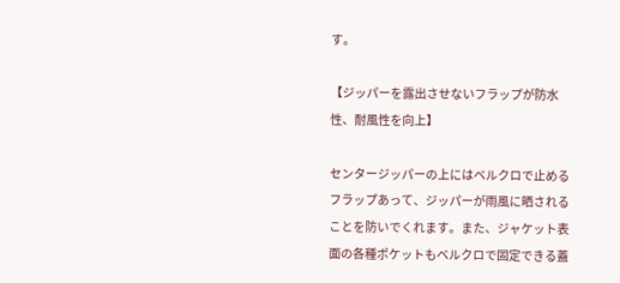す。

【ジッパーを露出させないフラップが防水性、耐風性を向上】

センタージッパーの上にはベルクロで止めるフラップあって、ジッパーが雨風に晒されることを防いでくれます。また、ジャケット表面の各種ポケットもベルクロで固定できる蓋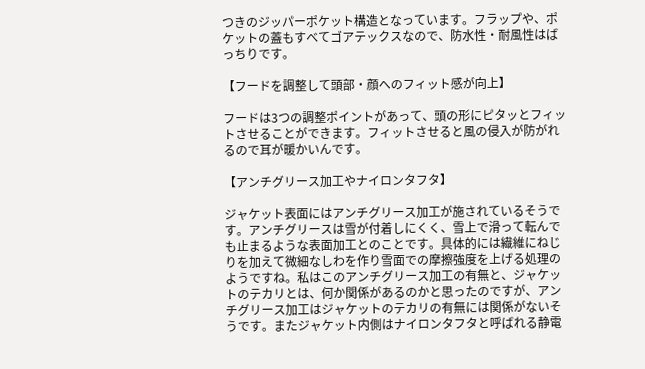つきのジッパーポケット構造となっています。フラップや、ポケットの蓋もすべてゴアテックスなので、防水性・耐風性はばっちりです。

【フードを調整して頭部・顔へのフィット感が向上】

フードは3つの調整ポイントがあって、頭の形にピタッとフィットさせることができます。フィットさせると風の侵入が防がれるので耳が暖かいんです。

【アンチグリース加工やナイロンタフタ】

ジャケット表面にはアンチグリース加工が施されているそうです。アンチグリースは雪が付着しにくく、雪上で滑って転んでも止まるような表面加工とのことです。具体的には繊維にねじりを加えて微細なしわを作り雪面での摩擦強度を上げる処理のようですね。私はこのアンチグリース加工の有無と、ジャケットのテカリとは、何か関係があるのかと思ったのですが、アンチグリース加工はジャケットのテカリの有無には関係がないそうです。またジャケット内側はナイロンタフタと呼ばれる静電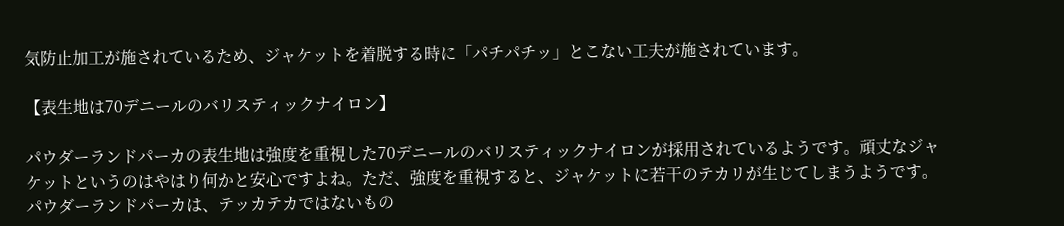気防止加工が施されているため、ジャケットを着脱する時に「パチパチッ」とこない工夫が施されています。

【表生地は70デニールのバリスティックナイロン】

パウダーランドパーカの表生地は強度を重視した70デニールのバリスティックナイロンが採用されているようです。頑丈なジャケットというのはやはり何かと安心ですよね。ただ、強度を重視すると、ジャケットに若干のテカリが生じてしまうようです。パウダーランドパーカは、テッカテカではないもの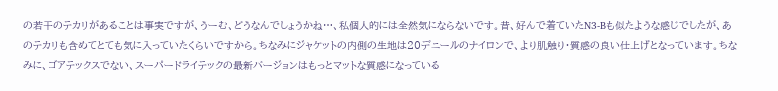の若干のテカリがあることは事実ですが、うーむ、どうなんでしょうかね…、私個人的には全然気にならないです。昔、好んで着ていたN3-Bも似たような感じでしたが、あのテカリも含めてとても気に入っていたくらいですから。ちなみにジャケットの内側の生地は20デニールのナイロンで、より肌触り・質感の良い仕上げとなっています。ちなみに、ゴアテックスでない、スーパードライテックの最新バージョンはもっとマットな質感になっている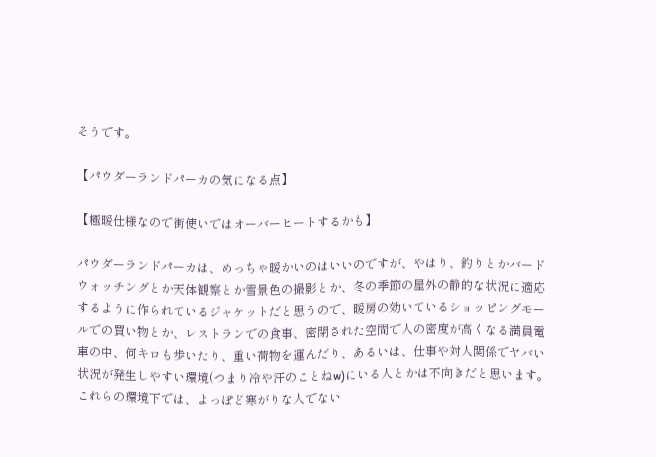そうです。

【パウダーランドパーカの気になる点】

【極暖仕様なので街使いではオーバーヒートするかも】

パウダーランドパーカは、めっちゃ暖かいのはいいのですが、やはり、釣りとかバードウォッチングとか天体観察とか雪景色の撮影とか、冬の季節の屋外の静的な状況に適応するように作られているジャケットだと思うので、暖房の効いているショッピングモールでの買い物とか、レストランでの食事、密閉された空間で人の密度が高くなる満員電車の中、何キロも歩いたり、重い荷物を運んだり、あるいは、仕事や対人関係でヤバい状況が発生しやすい環境(つまり冷や汗のことねw)にいる人とかは不向きだと思います。これらの環境下では、よっぽど寒がりな人でない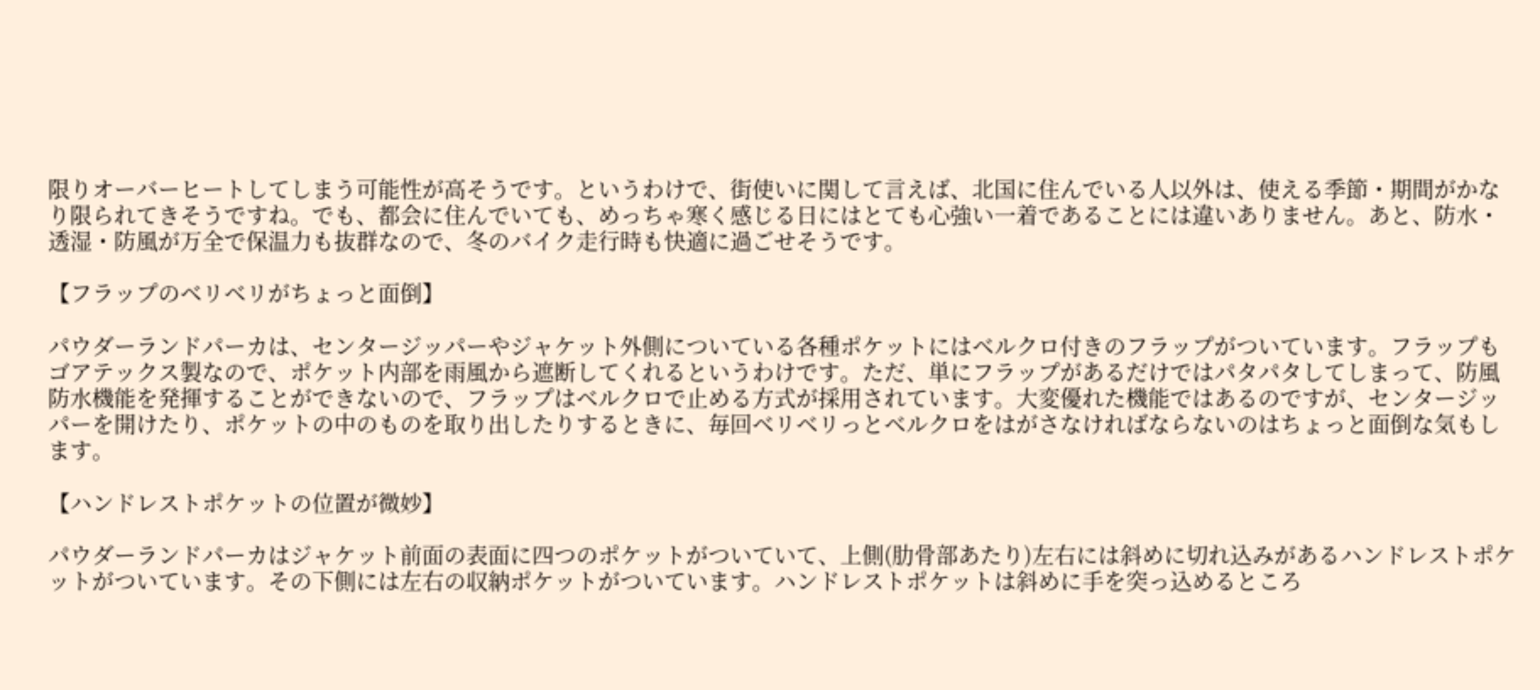限りオーバーヒートしてしまう可能性が高そうです。というわけで、街使いに関して言えば、北国に住んでいる人以外は、使える季節・期間がかなり限られてきそうですね。でも、都会に住んでいても、めっちゃ寒く感じる日にはとても心強い一着であることには違いありません。あと、防水・透湿・防風が万全で保温力も抜群なので、冬のバイク走行時も快適に過ごせそうです。

【フラップのベリベリがちょっと面倒】

パウダーランドパーカは、センタージッパーやジャケット外側についている各種ポケットにはベルクロ付きのフラップがついています。フラップもゴアテックス製なので、ポケット内部を雨風から遮断してくれるというわけです。ただ、単にフラップがあるだけではパタパタしてしまって、防風防水機能を発揮することができないので、フラップはベルクロで止める方式が採用されています。大変優れた機能ではあるのですが、センタージッパーを開けたり、ポケットの中のものを取り出したりするときに、毎回ベリベリっとベルクロをはがさなければならないのはちょっと面倒な気もします。

【ハンドレストポケットの位置が微妙】

パウダーランドパーカはジャケット前面の表面に四つのポケットがついていて、上側(肋骨部あたり)左右には斜めに切れ込みがあるハンドレストポケットがついています。その下側には左右の収納ポケットがついています。ハンドレストポケットは斜めに手を突っ込めるところ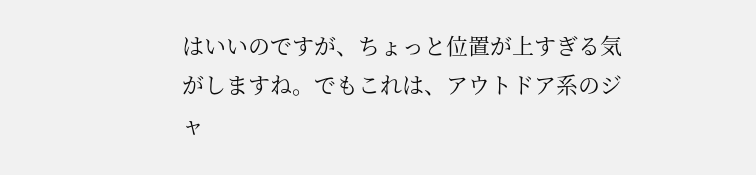はいいのですが、ちょっと位置が上すぎる気がしますね。でもこれは、アウトドア系のジャ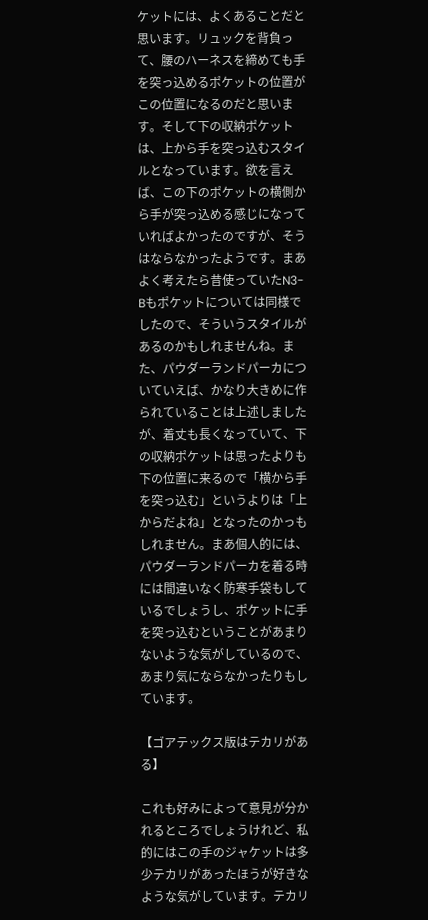ケットには、よくあることだと思います。リュックを背負って、腰のハーネスを締めても手を突っ込めるポケットの位置がこの位置になるのだと思います。そして下の収納ポケットは、上から手を突っ込むスタイルとなっています。欲を言えば、この下のポケットの横側から手が突っ込める感じになっていればよかったのですが、そうはならなかったようです。まあよく考えたら昔使っていたN3-Bもポケットについては同様でしたので、そういうスタイルがあるのかもしれませんね。また、パウダーランドパーカについていえば、かなり大きめに作られていることは上述しましたが、着丈も長くなっていて、下の収納ポケットは思ったよりも下の位置に来るので「横から手を突っ込む」というよりは「上からだよね」となったのかっもしれません。まあ個人的には、パウダーランドパーカを着る時には間違いなく防寒手袋もしているでしょうし、ポケットに手を突っ込むということがあまりないような気がしているので、あまり気にならなかったりもしています。

【ゴアテックス版はテカリがある】

これも好みによって意見が分かれるところでしょうけれど、私的にはこの手のジャケットは多少テカリがあったほうが好きなような気がしています。テカリ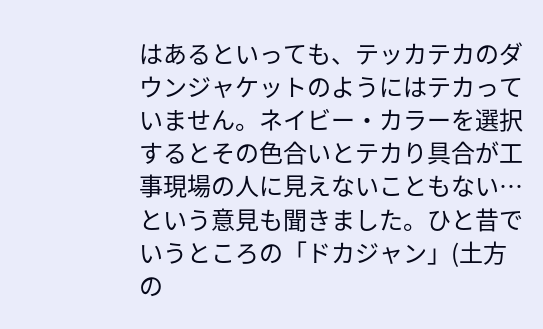はあるといっても、テッカテカのダウンジャケットのようにはテカっていません。ネイビー・カラーを選択するとその色合いとテカり具合が工事現場の人に見えないこともない…という意見も聞きました。ひと昔でいうところの「ドカジャン」(土方の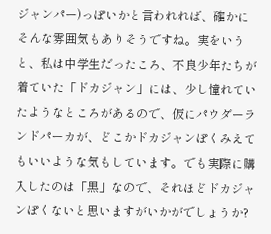ジャンパー)っぽいかと言われれば、確かにそんな雰囲気もありそうですね。実をいうと、私は中学生だったころ、不良少年たちが着ていた「ドカジャン」には、少し憧れていたようなところがあるので、仮にパウダーランドパーカが、どこかドカジャンぽくみえてもいいような気もしています。でも実際に購入したのは「黒」なので、それほどドカジャンぽくないと思いますがいかがでしょうか?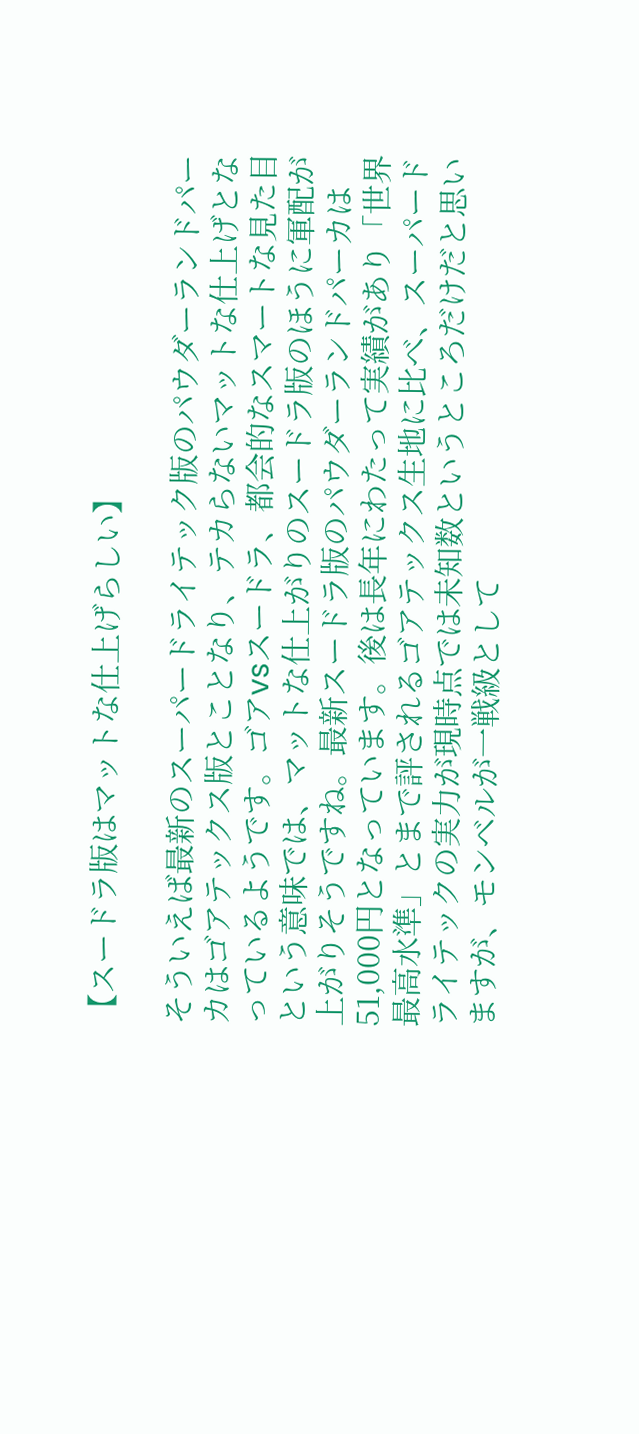【スードラ版はマットな仕上げらしい】

そういえば最新のスーパードライテック版のパウダーランドパーカはゴアテックス版とことなり、テカらないマットな仕上げとなっているようです。ゴアvsスードラ、都会的なスマートな見た目という意味では、マットな仕上がりのスードラ版のほうに軍配が上がりそうですね。最新スードラ版のパウダーランドパーカは51,000円となっています。後は長年にわたって実績があり「世界最高水準」とまで評されるゴアテックス生地に比べ、スーパードライテックの実力が現時点では未知数というところだけだと思いますが、モンベルが一戦級として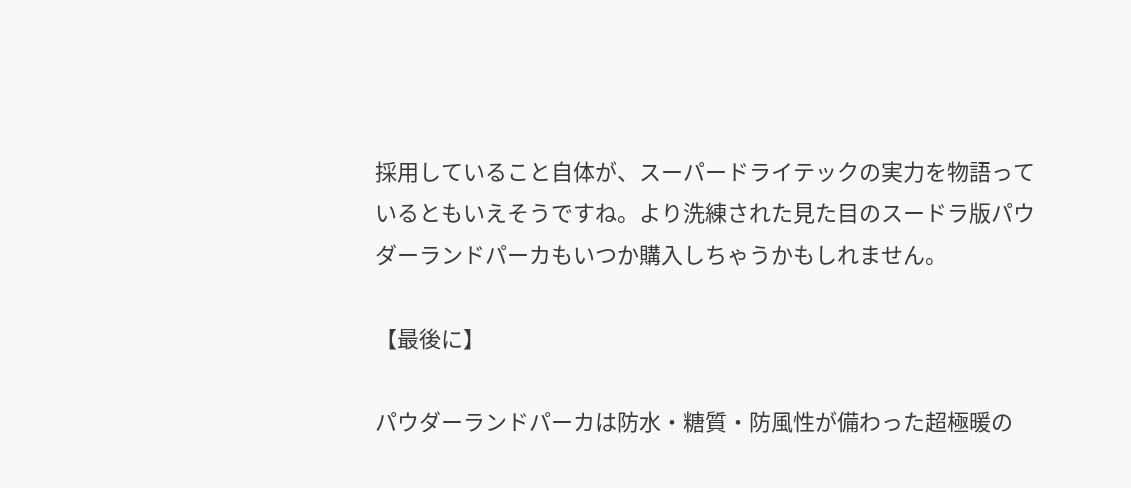採用していること自体が、スーパードライテックの実力を物語っているともいえそうですね。より洗練された見た目のスードラ版パウダーランドパーカもいつか購入しちゃうかもしれません。

【最後に】

パウダーランドパーカは防水・糖質・防風性が備わった超極暖の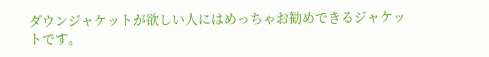ダウンジャケットが欲しい人にはめっちゃお勧めできるジャケットです。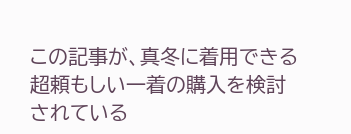この記事が、真冬に着用できる超頼もしい一着の購入を検討されている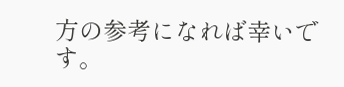方の参考になれば幸いです。